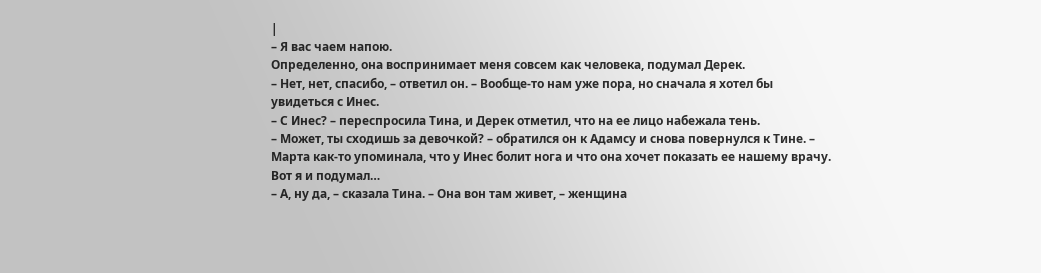|
– Я вас чаем напою.
Определенно, она воспринимает меня совсем как человека, подумал Дерек.
– Нет, нет, спасибо, – ответил он. – Вообще-то нам уже пора, но сначала я хотел бы увидеться с Инес.
– С Инес? – переспросила Тина, и Дерек отметил, что на ее лицо набежала тень.
– Может, ты сходишь за девочкой? – обратился он к Адамсу и снова повернулся к Тине. – Марта как-то упоминала, что у Инес болит нога и что она хочет показать ее нашему врачу. Вот я и подумал…
– А, ну да, – сказала Тина. – Она вон там живет, – женщина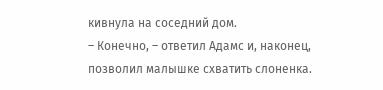кивнула на соседний дом.
– Конечно, – ответил Адамс и, наконец, позволил малышке схватить слоненка.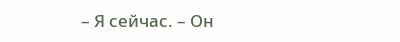– Я сейчас. – Он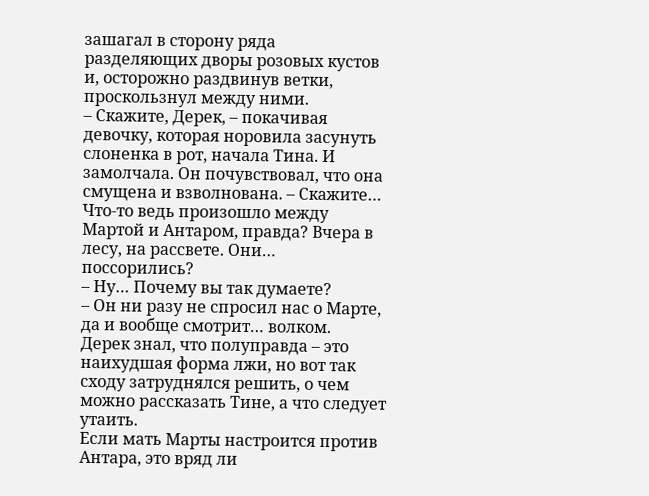зашагал в сторону ряда разделяющих дворы розовых кустов и, осторожно раздвинув ветки, проскользнул между ними.
– Скажите, Дерек, – покачивая девочку, которая норовила засунуть слоненка в рот, начала Тина. И замолчала. Он почувствовал, что она смущена и взволнована. – Скажите… Что-то ведь произошло между Мартой и Антаром, правда? Вчера в лесу, на рассвете. Они… поссорились?
– Ну… Почему вы так думаете?
– Он ни разу не спросил нас о Марте, да и вообще смотрит… волком.
Дерек знал, что полуправда – это наихудшая форма лжи, но вот так сходу затруднялся решить, о чем можно рассказать Тине, а что следует утаить.
Если мать Марты настроится против Антара, это вряд ли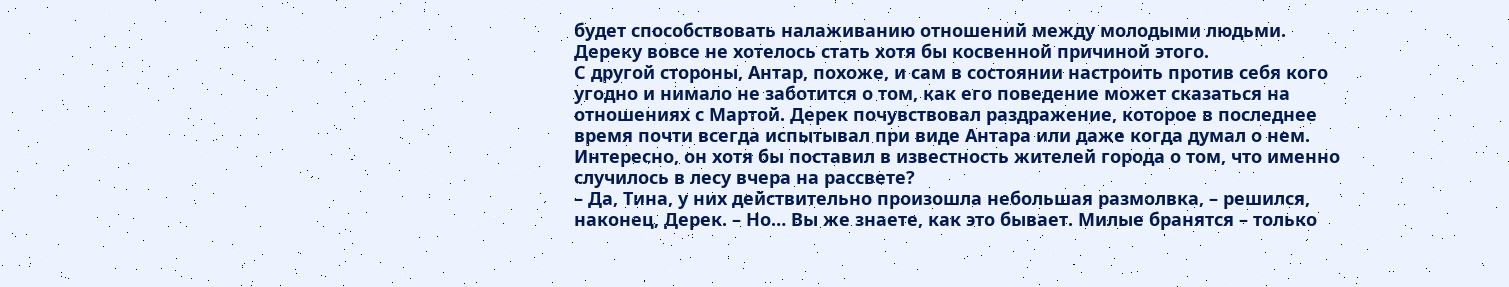будет способствовать налаживанию отношений между молодыми людьми. Дереку вовсе не хотелось стать хотя бы косвенной причиной этого.
С другой стороны, Антар, похоже, и сам в состоянии настроить против себя кого угодно и нимало не заботится о том, как его поведение может сказаться на отношениях с Мартой. Дерек почувствовал раздражение, которое в последнее время почти всегда испытывал при виде Антара или даже когда думал о нем. Интересно, он хотя бы поставил в известность жителей города о том, что именно случилось в лесу вчера на рассвете?
– Да, Тина, у них действительно произошла небольшая размолвка, – решился, наконец, Дерек. – Но… Вы же знаете, как это бывает. Милые бранятся – только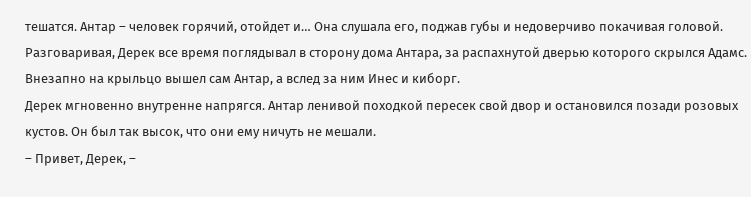тешатся. Антар – человек горячий, отойдет и… Она слушала его, поджав губы и недоверчиво покачивая головой. Разговаривая, Дерек все время поглядывал в сторону дома Антара, за распахнутой дверью которого скрылся Адамс. Внезапно на крыльцо вышел сам Антар, а вслед за ним Инес и киборг.
Дерек мгновенно внутренне напрягся. Антар ленивой походкой пересек свой двор и остановился позади розовых кустов. Он был так высок, что они ему ничуть не мешали.
– Привет, Дерек, –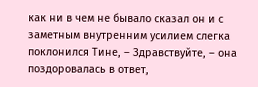как ни в чем не бывало сказал он и с заметным внутренним усилием слегка поклонился Тине, – Здравствуйте, – она поздоровалась в ответ,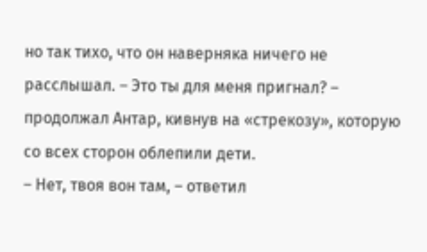но так тихо, что он наверняка ничего не расслышал. – Это ты для меня пригнал? – продолжал Антар, кивнув на «стрекозу», которую со всех сторон облепили дети.
– Нет, твоя вон там, – ответил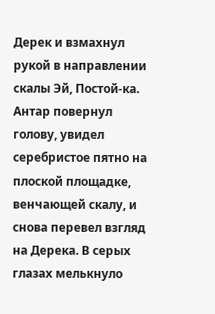Дерек и взмахнул рукой в направлении скалы Эй, Постой-ка.
Антар повернул голову, увидел серебристое пятно на плоской площадке, венчающей скалу, и снова перевел взгляд на Дерека. В серых глазах мелькнуло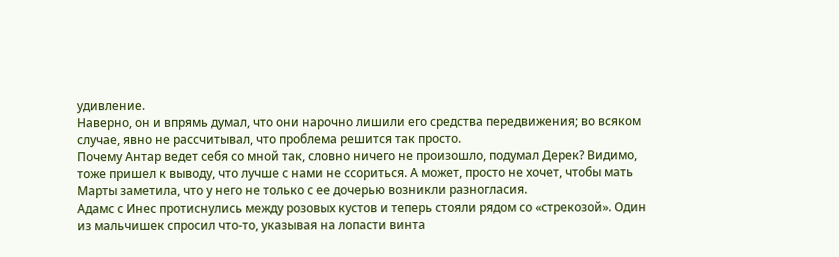удивление.
Наверно, он и впрямь думал, что они нарочно лишили его средства передвижения; во всяком случае, явно не рассчитывал, что проблема решится так просто.
Почему Антар ведет себя со мной так, словно ничего не произошло, подумал Дерек? Видимо, тоже пришел к выводу, что лучше с нами не ссориться. А может, просто не хочет, чтобы мать Марты заметила, что у него не только с ее дочерью возникли разногласия.
Адамс с Инес протиснулись между розовых кустов и теперь стояли рядом со «стрекозой». Один из мальчишек спросил что-то, указывая на лопасти винта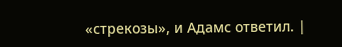«стрекозы», и Адамс ответил. |